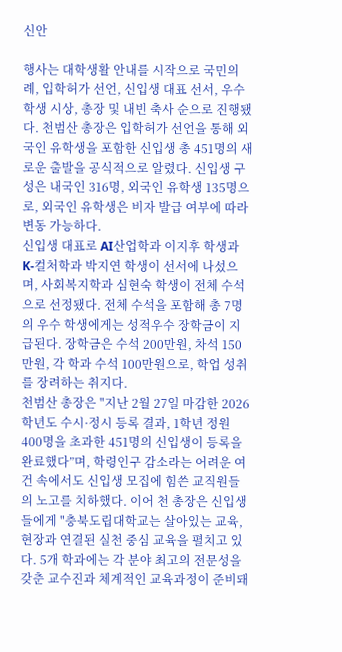신안

행사는 대학생활 안내를 시작으로 국민의례, 입학허가 선언, 신입생 대표 선서, 우수 학생 시상, 총장 및 내빈 축사 순으로 진행됐다. 천범산 총장은 입학허가 선언을 통해 외국인 유학생을 포함한 신입생 총 451명의 새로운 출발을 공식적으로 알렸다. 신입생 구성은 내국인 316명, 외국인 유학생 135명으로, 외국인 유학생은 비자 발급 여부에 따라 변동 가능하다.
신입생 대표로 AI산업학과 이지후 학생과 K-컬처학과 박지연 학생이 선서에 나섰으며, 사회복지학과 심현숙 학생이 전체 수석으로 선정됐다. 전체 수석을 포함해 총 7명의 우수 학생에게는 성적우수 장학금이 지급된다. 장학금은 수석 200만원, 차석 150만원, 각 학과 수석 100만원으로, 학업 성취를 장려하는 취지다.
천범산 총장은 "지난 2월 27일 마감한 2026학년도 수시·정시 등록 결과, 1학년 정원 400명을 초과한 451명의 신입생이 등록을 완료했다”며, 학령인구 감소라는 어려운 여건 속에서도 신입생 모집에 힘쓴 교직원들의 노고를 치하했다. 이어 천 총장은 신입생들에게 "충북도립대학교는 살아있는 교육, 현장과 연결된 실천 중심 교육을 펼치고 있다. 5개 학과에는 각 분야 최고의 전문성을 갖춘 교수진과 체계적인 교육과정이 준비돼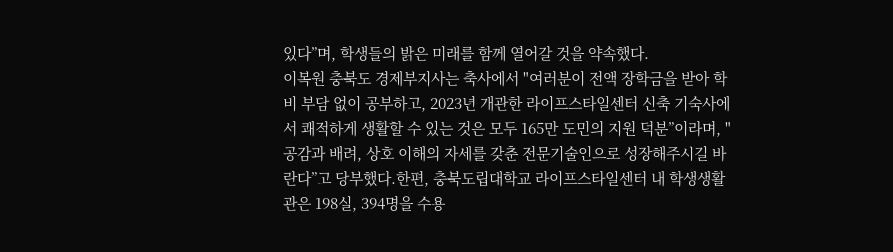있다”며, 학생들의 밝은 미래를 함께 열어갈 것을 약속했다.
이복원 충북도 경제부지사는 축사에서 "여러분이 전액 장학금을 받아 학비 부담 없이 공부하고, 2023년 개관한 라이프스타일센터 신축 기숙사에서 쾌적하게 생활할 수 있는 것은 모두 165만 도민의 지원 덕분”이라며, "공감과 배려, 상호 이해의 자세를 갖춘 전문기술인으로 성장해주시길 바란다”고 당부했다.한편, 충북도립대학교 라이프스타일센터 내 학생생활관은 198실, 394명을 수용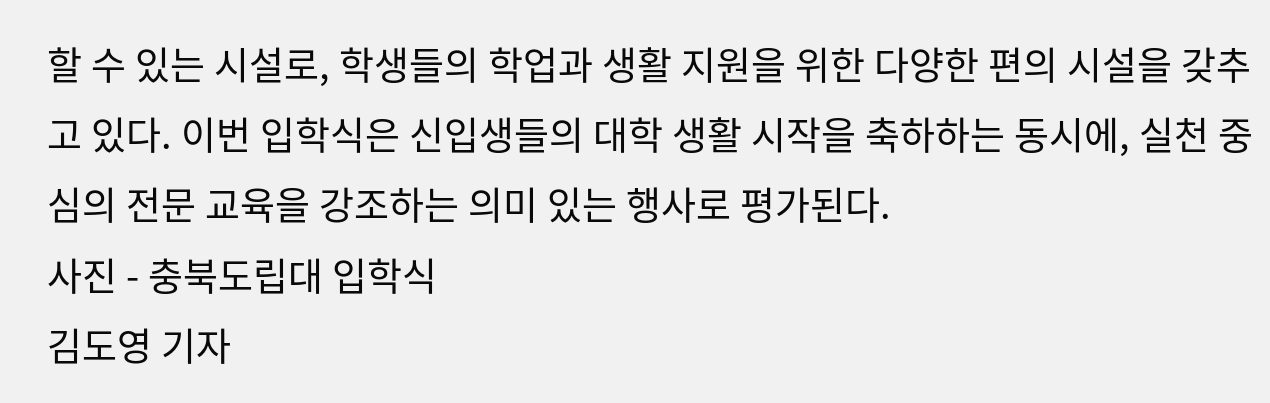할 수 있는 시설로, 학생들의 학업과 생활 지원을 위한 다양한 편의 시설을 갖추고 있다. 이번 입학식은 신입생들의 대학 생활 시작을 축하하는 동시에, 실천 중심의 전문 교육을 강조하는 의미 있는 행사로 평가된다.
사진 - 충북도립대 입학식
김도영 기자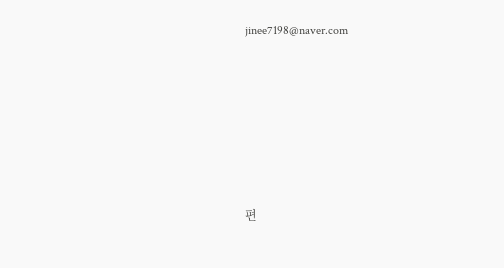jinee7198@naver.com






편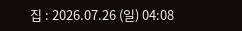집 : 2026.07.26 (일) 04:08